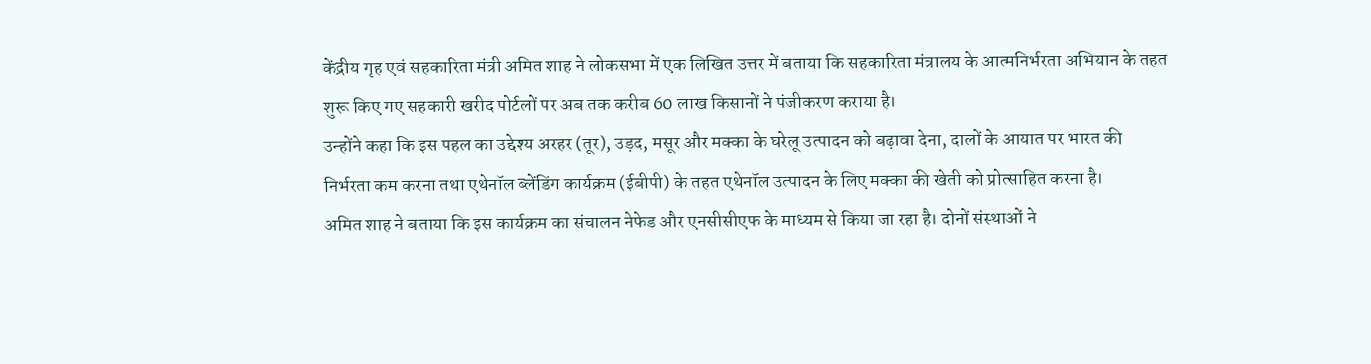केंद्रीय गृह एवं सहकारिता मंत्री अमित शाह ने लोकसभा में एक लिखित उत्तर में बताया कि सहकारिता मंत्रालय के आत्मनिर्भरता अभियान के तहत शुरू किए गए सहकारी खरीद पोर्टलों पर अब तक करीब 60 लाख किसानों ने पंजीकरण कराया है।
उन्होंने कहा कि इस पहल का उद्देश्य अरहर (तूर), उड़द, मसूर और मक्का के घरेलू उत्पादन को बढ़ावा देना, दालों के आयात पर भारत की निर्भरता कम करना तथा एथेनॉल ब्लेंडिंग कार्यक्रम (ईबीपी) के तहत एथेनॉल उत्पादन के लिए मक्का की खेती को प्रोत्साहित करना है।
अमित शाह ने बताया कि इस कार्यक्रम का संचालन नेफेड और एनसीसीएफ के माध्यम से किया जा रहा है। दोनों संस्थाओं ने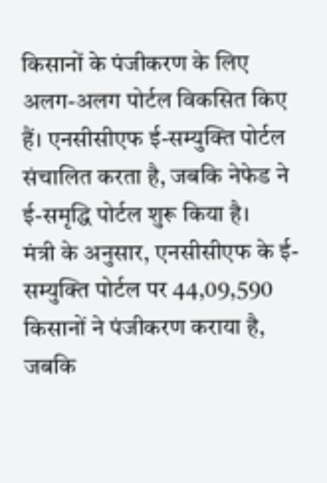किसानों के पंजीकरण के लिए अलग-अलग पोर्टल विकसित किए हैं। एनसीसीएफ ई-सम्युक्ति पोर्टल संचालित करता है, जबकि नेफेड ने ई-समृद्धि पोर्टल शुरू किया है।
मंत्री के अनुसार, एनसीसीएफ के ई-सम्युक्ति पोर्टल पर 44,09,590 किसानों ने पंजीकरण कराया है, जबकि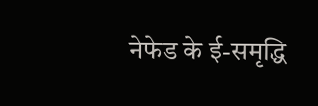नेफेड के ई-समृद्धि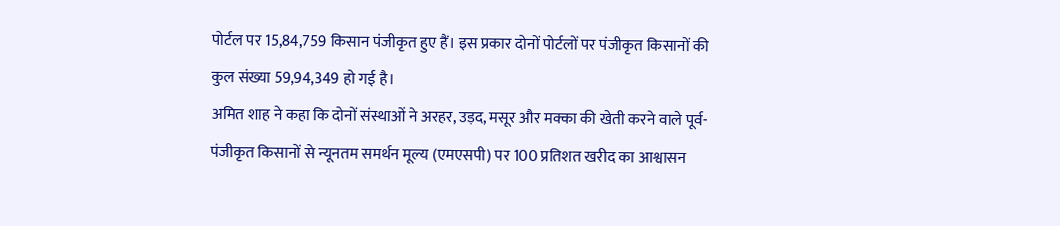पोर्टल पर 15,84,759 किसान पंजीकृत हुए हैं। इस प्रकार दोनों पोर्टलों पर पंजीकृत किसानों की कुल संख्या 59,94,349 हो गई है।
अमित शाह ने कहा कि दोनों संस्थाओं ने अरहर, उड़द, मसूर और मक्का की खेती करने वाले पूर्व-पंजीकृत किसानों से न्यूनतम समर्थन मूल्य (एमएसपी) पर 100 प्रतिशत खरीद का आश्वासन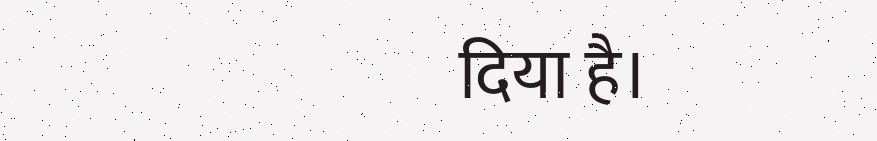दिया है।